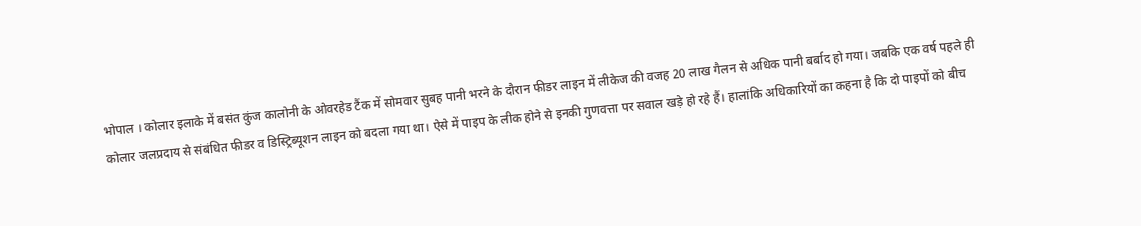भोपाल । कोलार इलाके में बसंत कुंज कालोनी के ओवरहेड टैंक में सोमवार सुबह पानी भरने के दौरान फीडर लाइन में लीकेज की वजह 20 लाख गैलन से अधिक पानी बर्बाद हो गया। जबकि एक वर्ष पहले ही कोलार जलप्रदाय से संबंधित फीडर व डिस्ट्रिब्यूशन लाइन को बदला गया था। ऐसे में पाइप के लीक होने से इनकी गुणवत्ता पर सवाल खड़े हो रहे हैं। हालांकि अधिकारियों का कहना है कि दो पाइपों को बीच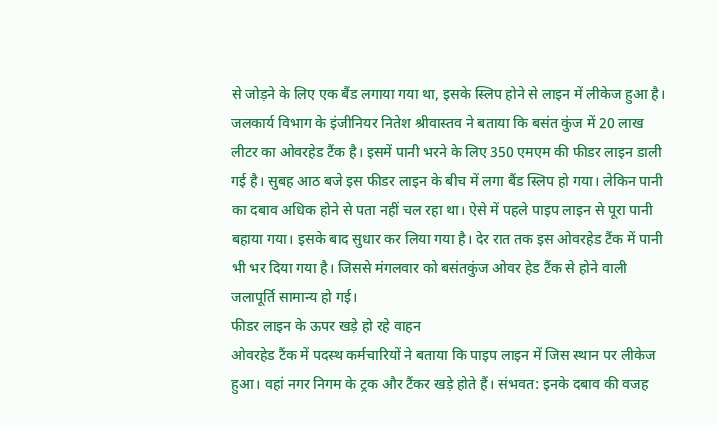से जोड़ने के लिए एक बैंड लगाया गया था, इसके स्लिप होने से लाइन में लीकेज हुआ है।
जलकार्य विभाग के इंजीनियर नितेश श्रीवास्तव ने बताया कि बसंत कुंज में 20 लाख लीटर का ओवरहेड टैंक है। इसमें पानी भरने के लिए 350 एमएम की फीडर लाइन डाली गई है। सुबह आठ बजे इस फीडर लाइन के बीच में लगा बैंड स्लिप हो गया। लेकिन पानी का दबाव अधिक होने से पता नहीं चल रहा था। ऐसे में पहले पाइप लाइन से पूरा पानी बहाया गया। इसके बाद सुधार कर लिया गया है। देर रात तक इस ओवरहेड टैंक में पानी भी भर दिया गया है। जिससे मंगलवार को बसंतकुंज ओवर हेड टैंक से होने वाली जलापूर्ति सामान्य हो गई।
फीडर लाइन के ऊपर खड़े हो रहे वाहन
ओवरहेड टैंक में पदस्थ कर्मचारियों ने बताया कि पाइप लाइन में जिस स्थान पर लीकेज हुआ। वहां नगर निगम के ट्रक और टैंकर खड़े होते हैं। संभवत: इनके दबाव की वजह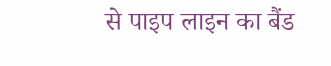से पाइप लाइन का बैंड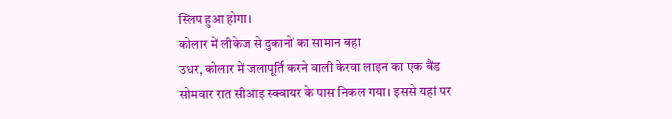स्लिप हुआ होगा।
कोलार में लीकेज से दुकानों का सामान बहा
उधर, कोलार में जलापूर्ति करने वाली केरवा लाइन का एक बैंड सोमवार रात सीआइ स्क्वायर के पास निकल गया। इससे यहां पर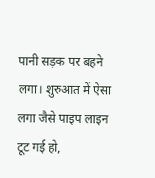पानी सड़क पर बहने लगा। शुरुआत में ऐसा लगा जैसे पाइप लाइन टूट गई हो,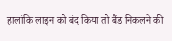हालांकि लाइन को बंद किया तो बैंड निकलने की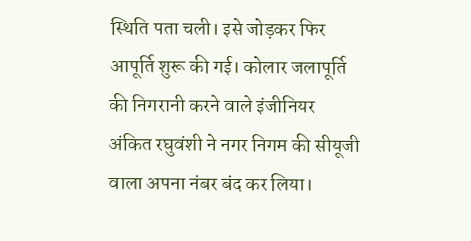स्थिति पता चली। इसे जोड़कर फिर आपूर्ति शुरू की गई। कोलार जलापूर्ति की निगरानी करने वाले इंजीनियर अंकित रघुवंशी ने नगर निगम की सीयूजी वाला अपना नंबर बंद कर लिया।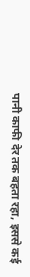पानी काफी देर तक बहता रहा, इससे कई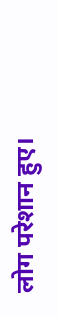लोग परेशान हुए।